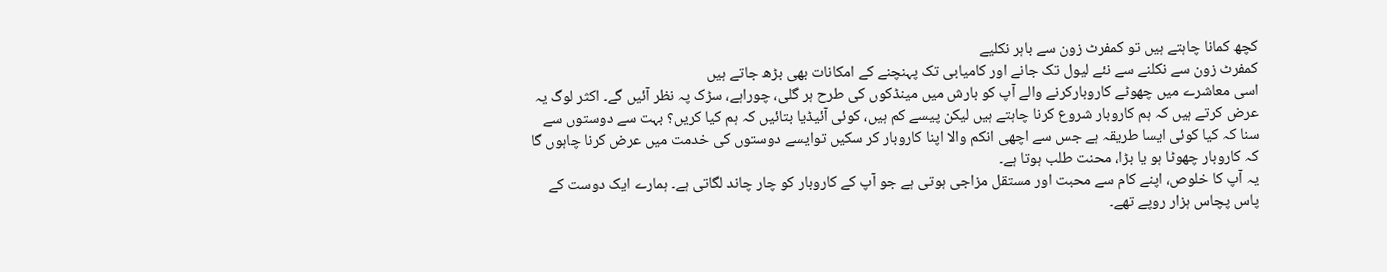کچھ کمانا چاہتے ہیں تو کمفرٹ زون سے باہر نکلیے
کمفرٹ زون سے نکلنے سے نئے لیول تک جانے اور کامیابی تک پہنچنے کے امکانات بھی بڑھ جاتے ہیں
اسی معاشرے میں چھوٹے کاروبارکرنے والے آپ کو بارش میں مینڈکوں کی طرح ہر گلی، چوراہے، سڑک پہ نظر آئیں گے۔ اکثر لوگ یہ عرض کرتے ہیں کہ ہم کاروبار شروع کرنا چاہتے ہیں لیکن پیسے کم ہیں، کوئی آئیڈیا بتائیں کہ ہم کیا کریں؟ بہت سے دوستوں سے سنا کہ کیا کوئی ایسا طریقہ ہے جس سے اچھی انکم والا اپنا کاروبار کر سکیں توایسے دوستوں کی خدمت میں عرض کرنا چاہوں گا کہ کاروبار چھوٹا ہو یا بڑا، محنت طلب ہوتا ہے۔
یہ آپ کا خلوص، اپنے کام سے محبت اور مستقل مزاجی ہوتی ہے جو آپ کے کاروبار کو چار چاند لگاتی ہے۔ ہمارے ایک دوست کے پاس پچاس ہزار روپے تھے۔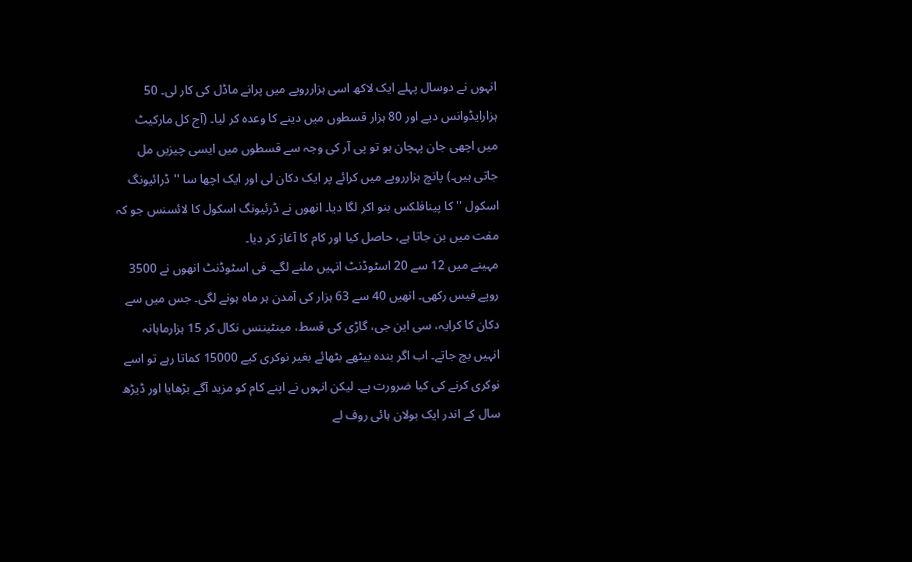انہوں نے دوسال پہلے ایک لاکھ اسی ہزارروپے میں پرانے ماڈل کی کار لی۔ 50 ہزارایڈوانس دیے اور 80 ہزار قسطوں میں دینے کا وعدہ کر لیا۔ (آج کل مارکیٹ میں اچھی جان پہچان ہو تو پی آر کی وجہ سے قسطوں میں ایسی چیزیں مل جاتی ہیں۔) پانچ ہزارروپے میں کرائے پر ایک دکان لی اور ایک اچھا سا ''ڈرائیونگ اسکول '' کا پینافلکس بنو اکر لگا دیا۔ انھوں نے ڈرئیونگ اسکول کا لائسنس جو کہ مفت میں بن جاتا ہے، حاصل کیا اور کام کا آغاز کر دیا۔
مہینے میں 12 سے 20 اسٹوڈنٹ انہیں ملنے لگے۔ فی اسٹوڈنٹ انھوں نے 3500 روپے فیس رکھی۔ انھیں 40 سے 63 ہزار کی آمدن ہر ماہ ہونے لگی۔ جس میں سے دکان کا کرایہ، سی این جی، گاڑی کی قسط، مینٹیننس نکال کر 15 ہزارماہانہ انہیں بچ جاتے۔ اب اگر بندہ بیٹھے بٹھائے بغیر نوکری کیے 15000 کماتا رہے تو اسے نوکری کرنے کی کیا ضرورت ہے۔ لیکن انہوں نے اپنے کام کو مزید آگے بڑھایا اور ڈیڑھ سال کے اندر ایک بولان ہائی روف لے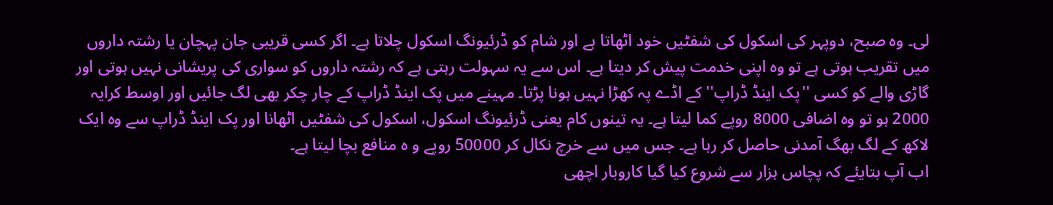لی۔ وہ صبح، دوپہر کی اسکول کی شفٹیں خود اٹھاتا ہے اور شام کو ڈرئیونگ اسکول چلاتا ہے۔ اگر کسی قریبی جان پہچان یا رشتہ داروں میں تقریب ہوتی ہے تو وہ اپنی خدمت پیش کر دیتا ہے۔ اس سے یہ سہولت رہتی ہے کہ رشتہ داروں کو سواری کی پریشانی نہیں ہوتی اور گاڑی والے کو کسی ''پک اینڈ ڈراپ'' کے اڈے پہ کھڑا نہیں ہونا پڑتا۔ مہینے میں پک اینڈ ڈراپ کے چار چکر بھی لگ جائیں اور اوسط کرایہ 2000 ہو تو وہ اضافی 8000 روپے کما لیتا ہے۔ یہ تینوں کام یعنی ڈرئیونگ اسکول، اسکول کی شفٹیں اٹھانا اور پک اینڈ ڈراپ سے وہ ایک لاکھ کے لگ بھگ آمدنی حاصل کر رہا ہے۔ جس میں سے خرچ نکال کر 50000 روپے و ہ منافع بچا لیتا ہے۔
اب آپ بتایئے کہ پچاس ہزار سے شروع کیا گیا کاروبار اچھی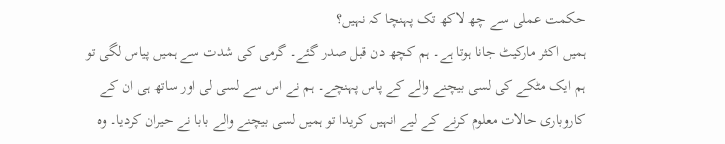حکمت عملی سے چھ لاکھ تک پہنچا کہ نہیں؟
ہمیں اکثر مارکیٹ جانا ہوتا ہے۔ ہم کچھ دن قبل صدر گئے۔ گرمی کی شدت سے ہمیں پیاس لگی تو ہم ایک مٹکے کی لسی بیچنے والے کے پاس پہنچے۔ ہم نے اس سے لسی لی اور ساتھ ہی ان کے کاروباری حالات معلوم کرنے کے لیے انہیں کریدا تو ہمیں لسی بیچنے والے بابا نے حیران کردیا۔ وہ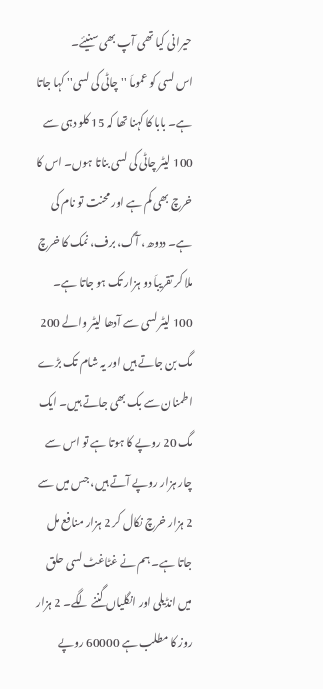حیرانی کیا تھی آپ بھی سنیئے۔
اس لسی کو عموماَ ''چاٹی کی لسی'' کہا جاتا ہے۔ بابا کا کہنا تھا کہ 15 کلو دہی سے 100 لیٹر چاٹی کی لسی بناتا ہوں۔ اس کا خرچ بھی کم ہے اور محنت تو نام کی ہے۔ ددوھ، آگ، برف، نمک کا خرچ ملا کر تقریباَ دو ہزار تک ہو جاتا ہے۔ 100 لیٹر لسی سے آدھا لیٹر والے 200 مگ بن جاتے ہیں اور یہ شام تک بڑے اطمنان سے بک بھی جاتے ہیں۔ ایک مگ 20 روپے کا ہوتا ہے تو اس سے چار ہزار روپے آتے ہیں، جس میں سے 2 ہزار خرچ نکال کر 2 ہزار منافع مل جاتا ہے۔ ہم نے غٹاغٹ لسی حلق میں انڈیلی اور انگلیاں گننے لگے۔ 2 ہزار روز کا مطلب ہے 60000 روپے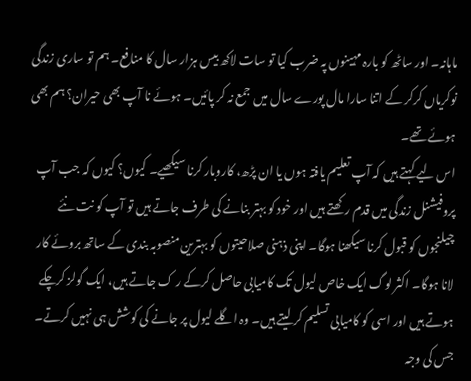ماہانہ۔ اور ساٹھ کو بارہ مہینوں پہ ضرب کیا تو سات لاکھ بیس ہزار سال کا منافع۔ ہم تو ساری زندگی نوکریاں کرکر کے اتنا سارا مال پورے سال میں جمع نہ کر پائیں۔ ہوئے نا آپ بھی حیران؟ ہم بھی ہوئے تھے۔
اس لیے کہتے ہیں کہ آپ تعلیم یافتہ ہوں یا ان پڑھ، کاروبار کرنا سیکھیے۔ کیوں؟ کیوں کہ جب آپ پروفیشنل زندگی میں قدم رکھتے ہیں اور خود کو بہتر بنانے کی طرف جاتے ہیں تو آپ کو نت نئے چیلنجوں کو قبول کرنا سیکھنا ہوگا۔ اپنی ذہنی صلاحیتوں کو بہترین منصوبہ بندی کے ساتھ بروئے کار لانا ہوگا۔ اکثر لوگ ایک خاص لیول تک کامیابی حاصل کرکے ر ک جاتے ہیں، ایک گولز کرچکے ہوتے ہیں اور اسی کو کامیابی تسلیم کر لیتے ہیں۔ وہ اگلے لیول پر جانے کی کوشش ہی نہیں کرتے۔ جس کی وجہ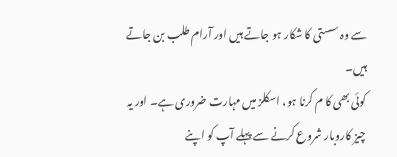سے وہ سستی کا شکار ہو جاتے ہیں اور آرام طلب بن جاتے ہیں۔
کوئی بھی کا م کرنا ہو، اسکلز میں مہارت ضروری ہے۔ اور یہ چیز کاروبار شروع کرنے سے پہلے آپ کو اپنے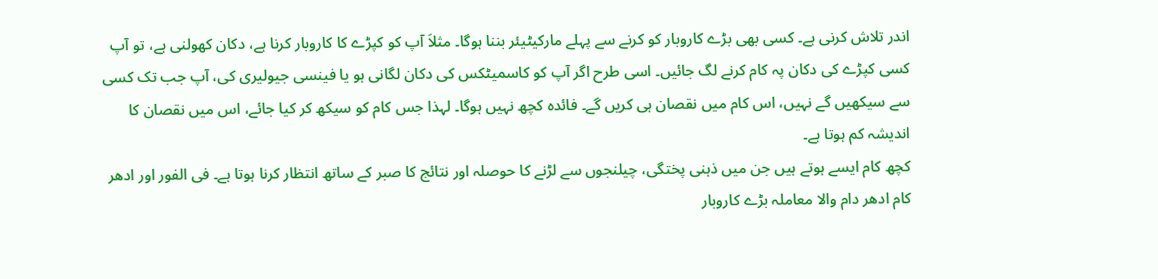اندر تلاش کرنی ہے۔ کسی بھی بڑے کاروبار کو کرنے سے پہلے مارکیٹیئر بننا ہوگا۔ مثلاَ آپ کو کپڑے کا کاروبار کرنا ہے، دکان کھولنی ہے، تو آپ کسی کپڑے کی دکان پہ کام کرنے لگ جائیں۔ اسی طرح اگر آپ کو کاسمیٹکس کی دکان لگانی ہو یا فینسی جیولیری کی، آپ جب تک کسی سے سیکھیں گے نہیں، اس کام میں نقصان ہی کریں گے۔ فائدہ کچھ نہیں ہوگا۔ لہذا جس کام کو سیکھ کر کیا جائے، اس میں نقصان کا اندیشہ کم ہوتا ہے۔
کچھ کام ایسے ہوتے ہیں جن میں ذہنی پختگی، چیلنجوں سے لڑنے کا حوصلہ اور نتائج کا صبر کے ساتھ انتظار کرنا ہوتا ہے۔ فی الفور اور ادھر کام ادھر دام والا معاملہ بڑے کاروبار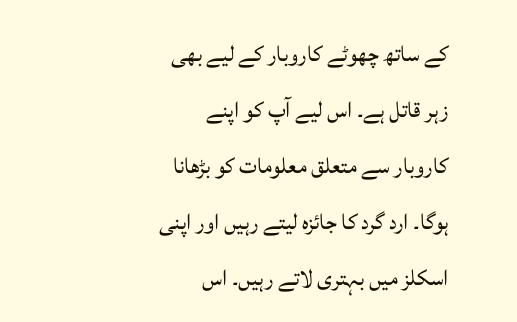کے ساتھ چھوٹے کاروبار کے لیے بھی زہر قاتل ہے۔ اس لیے آپ کو اپنے کاروبار سے متعلق معلومات کو بڑھانا ہوگا۔ ارد گرد کا جائزہ لیتے رہیں اور اپنی اسکلز میں بہتری لاتے رہیں۔ اس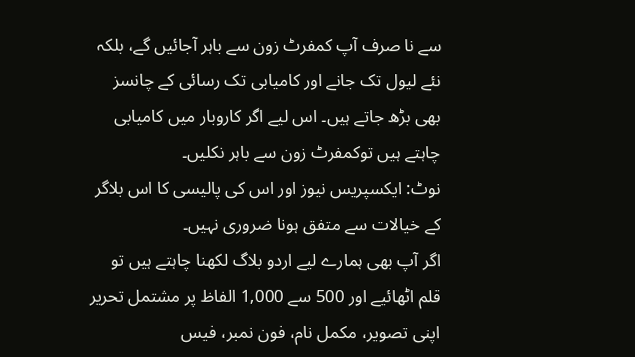سے نا صرف آپ کمفرٹ زون سے باہر آجائیں گے، بلکہ نئے لیول تک جانے اور کامیابی تک رسائی کے چانسز بھی بڑھ جاتے ہیں۔ اس لیے اگر کاروبار میں کامیابی چاہتے ہیں توکمفرٹ زون سے باہر نکلیں۔
نوٹ: ایکسپریس نیوز اور اس کی پالیسی کا اس بلاگر کے خیالات سے متفق ہونا ضروری نہیں۔
اگر آپ بھی ہمارے لیے اردو بلاگ لکھنا چاہتے ہیں تو قلم اٹھائیے اور 500 سے 1,000 الفاظ پر مشتمل تحریر اپنی تصویر، مکمل نام، فون نمبر، فیس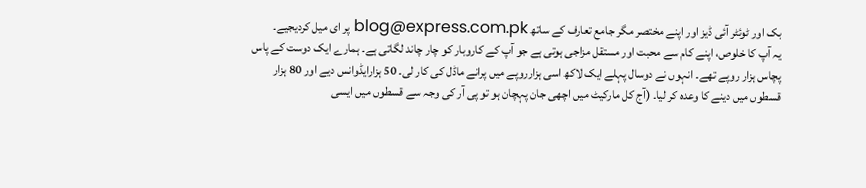بک اور ٹوئٹر آئی ڈیز اور اپنے مختصر مگر جامع تعارف کے ساتھ blog@express.com.pk پر ای میل کردیجیے۔
یہ آپ کا خلوص، اپنے کام سے محبت اور مستقل مزاجی ہوتی ہے جو آپ کے کاروبار کو چار چاند لگاتی ہے۔ ہمارے ایک دوست کے پاس پچاس ہزار روپے تھے۔ انہوں نے دوسال پہلے ایک لاکھ اسی ہزارروپے میں پرانے ماڈل کی کار لی۔ 50 ہزارایڈوانس دیے اور 80 ہزار قسطوں میں دینے کا وعدہ کر لیا۔ (آج کل مارکیٹ میں اچھی جان پہچان ہو تو پی آر کی وجہ سے قسطوں میں ایسی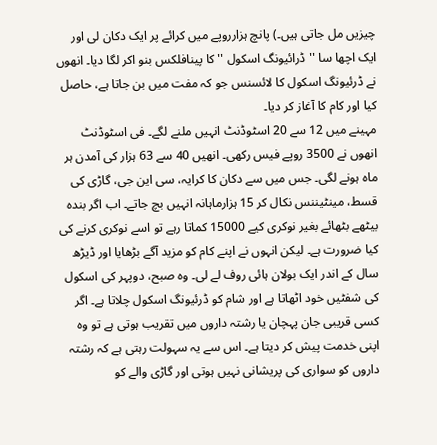چیزیں مل جاتی ہیں۔) پانچ ہزارروپے میں کرائے پر ایک دکان لی اور ایک اچھا سا ''ڈرائیونگ اسکول '' کا پینافلکس بنو اکر لگا دیا۔ انھوں نے ڈرئیونگ اسکول کا لائسنس جو کہ مفت میں بن جاتا ہے، حاصل کیا اور کام کا آغاز کر دیا۔
مہینے میں 12 سے 20 اسٹوڈنٹ انہیں ملنے لگے۔ فی اسٹوڈنٹ انھوں نے 3500 روپے فیس رکھی۔ انھیں 40 سے 63 ہزار کی آمدن ہر ماہ ہونے لگی۔ جس میں سے دکان کا کرایہ، سی این جی، گاڑی کی قسط، مینٹیننس نکال کر 15 ہزارماہانہ انہیں بچ جاتے۔ اب اگر بندہ بیٹھے بٹھائے بغیر نوکری کیے 15000 کماتا رہے تو اسے نوکری کرنے کی کیا ضرورت ہے۔ لیکن انہوں نے اپنے کام کو مزید آگے بڑھایا اور ڈیڑھ سال کے اندر ایک بولان ہائی روف لے لی۔ وہ صبح، دوپہر کی اسکول کی شفٹیں خود اٹھاتا ہے اور شام کو ڈرئیونگ اسکول چلاتا ہے۔ اگر کسی قریبی جان پہچان یا رشتہ داروں میں تقریب ہوتی ہے تو وہ اپنی خدمت پیش کر دیتا ہے۔ اس سے یہ سہولت رہتی ہے کہ رشتہ داروں کو سواری کی پریشانی نہیں ہوتی اور گاڑی والے کو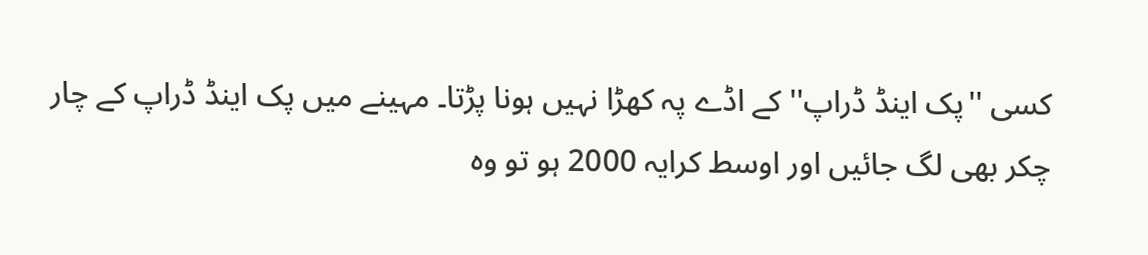کسی ''پک اینڈ ڈراپ'' کے اڈے پہ کھڑا نہیں ہونا پڑتا۔ مہینے میں پک اینڈ ڈراپ کے چار چکر بھی لگ جائیں اور اوسط کرایہ 2000 ہو تو وہ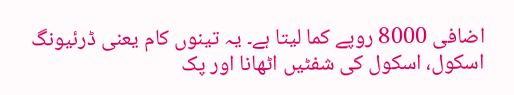اضافی 8000 روپے کما لیتا ہے۔ یہ تینوں کام یعنی ڈرئیونگ اسکول، اسکول کی شفٹیں اٹھانا اور پک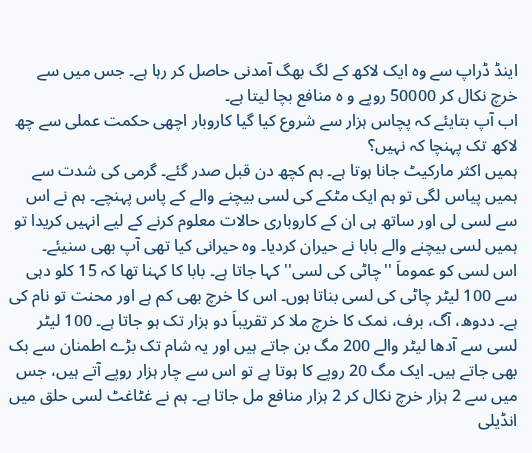اینڈ ڈراپ سے وہ ایک لاکھ کے لگ بھگ آمدنی حاصل کر رہا ہے۔ جس میں سے خرچ نکال کر 50000 روپے و ہ منافع بچا لیتا ہے۔
اب آپ بتایئے کہ پچاس ہزار سے شروع کیا گیا کاروبار اچھی حکمت عملی سے چھ لاکھ تک پہنچا کہ نہیں؟
ہمیں اکثر مارکیٹ جانا ہوتا ہے۔ ہم کچھ دن قبل صدر گئے۔ گرمی کی شدت سے ہمیں پیاس لگی تو ہم ایک مٹکے کی لسی بیچنے والے کے پاس پہنچے۔ ہم نے اس سے لسی لی اور ساتھ ہی ان کے کاروباری حالات معلوم کرنے کے لیے انہیں کریدا تو ہمیں لسی بیچنے والے بابا نے حیران کردیا۔ وہ حیرانی کیا تھی آپ بھی سنیئے۔
اس لسی کو عموماَ ''چاٹی کی لسی'' کہا جاتا ہے۔ بابا کا کہنا تھا کہ 15 کلو دہی سے 100 لیٹر چاٹی کی لسی بناتا ہوں۔ اس کا خرچ بھی کم ہے اور محنت تو نام کی ہے۔ ددوھ، آگ، برف، نمک کا خرچ ملا کر تقریباَ دو ہزار تک ہو جاتا ہے۔ 100 لیٹر لسی سے آدھا لیٹر والے 200 مگ بن جاتے ہیں اور یہ شام تک بڑے اطمنان سے بک بھی جاتے ہیں۔ ایک مگ 20 روپے کا ہوتا ہے تو اس سے چار ہزار روپے آتے ہیں، جس میں سے 2 ہزار خرچ نکال کر 2 ہزار منافع مل جاتا ہے۔ ہم نے غٹاغٹ لسی حلق میں انڈیلی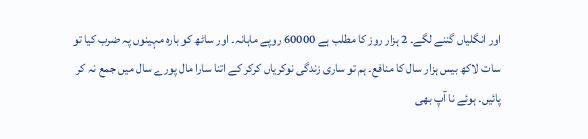اور انگلیاں گننے لگے۔ 2 ہزار روز کا مطلب ہے 60000 روپے ماہانہ۔ اور ساٹھ کو بارہ مہینوں پہ ضرب کیا تو سات لاکھ بیس ہزار سال کا منافع۔ ہم تو ساری زندگی نوکریاں کرکر کے اتنا سارا مال پورے سال میں جمع نہ کر پائیں۔ ہوئے نا آپ بھی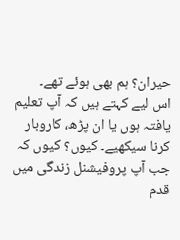حیران؟ ہم بھی ہوئے تھے۔
اس لیے کہتے ہیں کہ آپ تعلیم یافتہ ہوں یا ان پڑھ، کاروبار کرنا سیکھیے۔ کیوں؟ کیوں کہ جب آپ پروفیشنل زندگی میں قدم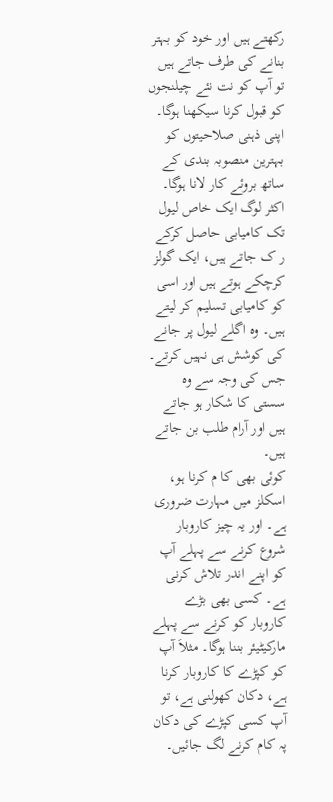رکھتے ہیں اور خود کو بہتر بنانے کی طرف جاتے ہیں تو آپ کو نت نئے چیلنجوں کو قبول کرنا سیکھنا ہوگا۔ اپنی ذہنی صلاحیتوں کو بہترین منصوبہ بندی کے ساتھ بروئے کار لانا ہوگا۔ اکثر لوگ ایک خاص لیول تک کامیابی حاصل کرکے ر ک جاتے ہیں، ایک گولز کرچکے ہوتے ہیں اور اسی کو کامیابی تسلیم کر لیتے ہیں۔ وہ اگلے لیول پر جانے کی کوشش ہی نہیں کرتے۔ جس کی وجہ سے وہ سستی کا شکار ہو جاتے ہیں اور آرام طلب بن جاتے ہیں۔
کوئی بھی کا م کرنا ہو، اسکلز میں مہارت ضروری ہے۔ اور یہ چیز کاروبار شروع کرنے سے پہلے آپ کو اپنے اندر تلاش کرنی ہے۔ کسی بھی بڑے کاروبار کو کرنے سے پہلے مارکیٹیئر بننا ہوگا۔ مثلاَ آپ کو کپڑے کا کاروبار کرنا ہے، دکان کھولنی ہے، تو آپ کسی کپڑے کی دکان پہ کام کرنے لگ جائیں۔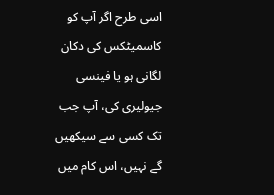اسی طرح اگر آپ کو کاسمیٹکس کی دکان لگانی ہو یا فینسی جیولیری کی، آپ جب تک کسی سے سیکھیں گے نہیں، اس کام میں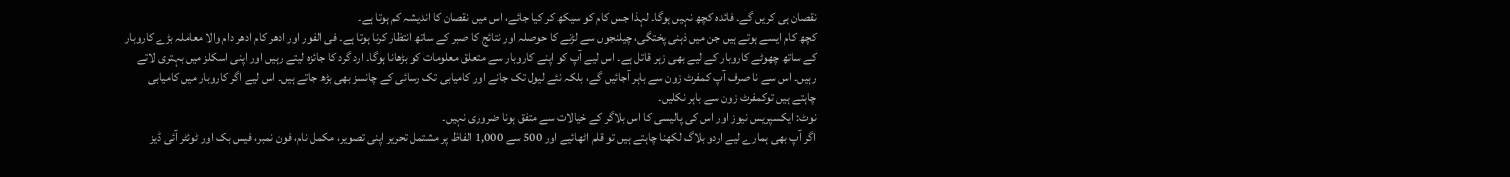نقصان ہی کریں گے۔ فائدہ کچھ نہیں ہوگا۔ لہذا جس کام کو سیکھ کر کیا جائے، اس میں نقصان کا اندیشہ کم ہوتا ہے۔
کچھ کام ایسے ہوتے ہیں جن میں ذہنی پختگی، چیلنجوں سے لڑنے کا حوصلہ اور نتائج کا صبر کے ساتھ انتظار کرنا ہوتا ہے۔ فی الفور اور ادھر کام ادھر دام والا معاملہ بڑے کاروبار کے ساتھ چھوٹے کاروبار کے لیے بھی زہر قاتل ہے۔ اس لیے آپ کو اپنے کاروبار سے متعلق معلومات کو بڑھانا ہوگا۔ ارد گرد کا جائزہ لیتے رہیں اور اپنی اسکلز میں بہتری لاتے رہیں۔ اس سے نا صرف آپ کمفرٹ زون سے باہر آجائیں گے، بلکہ نئے لیول تک جانے اور کامیابی تک رسائی کے چانسز بھی بڑھ جاتے ہیں۔ اس لیے اگر کاروبار میں کامیابی چاہتے ہیں توکمفرٹ زون سے باہر نکلیں۔
نوٹ: ایکسپریس نیوز اور اس کی پالیسی کا اس بلاگر کے خیالات سے متفق ہونا ضروری نہیں۔
اگر آپ بھی ہمارے لیے اردو بلاگ لکھنا چاہتے ہیں تو قلم اٹھائیے اور 500 سے 1,000 الفاظ پر مشتمل تحریر اپنی تصویر، مکمل نام، فون نمبر، فیس بک اور ٹوئٹر آئی ڈیز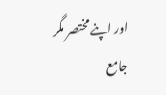اور اپنے مختصر مگر جامع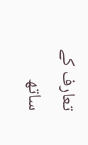تعارف کے ساتھ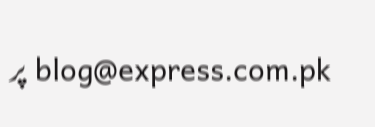blog@express.com.pk پر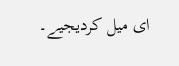ای میل کردیجیے۔